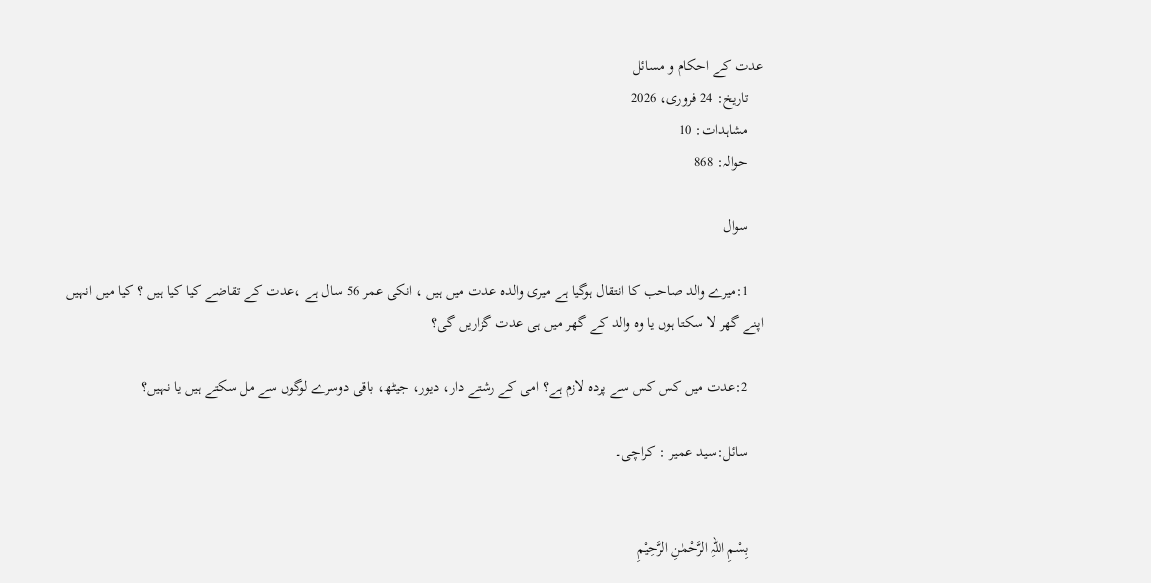عدت کے احکام و مسائل
    تاریخ: 24 فروری، 2026
    مشاہدات: 10
    حوالہ: 868

    سوال

    1:میرے والد صاحب کا انتقال ہوگیا ہے میری والدہ عدت میں ہیں ، انکی عمر 56 سال ہے ،عدت کے تقاضے کیا کیا ہیں ؟ کیا میں انہیں اپنے گھر لا سکتا ہوں یا وہ والد کے گھر میں ہی عدت گزاریں گی؟

    2:عدت میں کس کس سے پردہ لازم ہے؟ امی کے رشتے دار، دیور، جیٹھ، باقی دوسرے لوگوں سے مل سکتے ہیں یا نہیں؟

    سائل:سید عمیر : کراچی۔


    بِسْمِ اللہِ الرَّحْمٰنِ الرَّحِيْمِ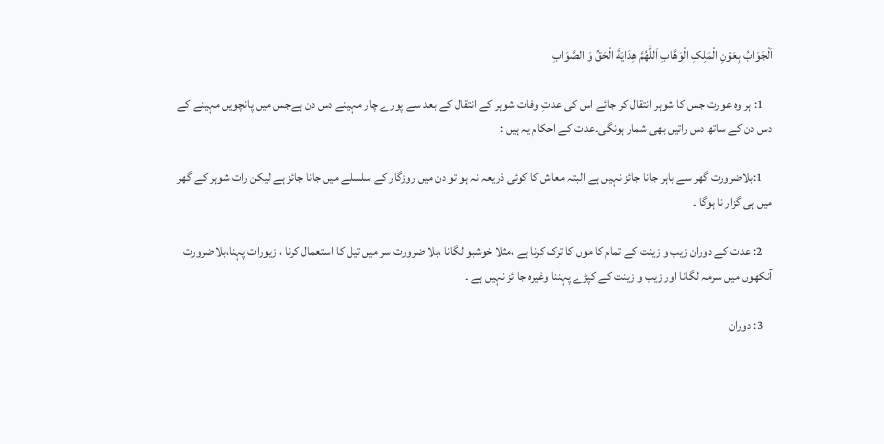اَلْجَوَابُ بِعَوْنِ الْمَلِکِ الْوَھَّابِ اَللّٰھُمَّ ھِدَايَةَ الْحَقِّ وَ الصَّوَابِ

    1: ہر وہ عورت جس کا شوہر انتقال کر جائے اس کی عدتِ وفات شوہر کے انتقال کے بعد سے پورے چار مہینے دس دن ہےجس میں پانچویں مہینے کے دس دن کے ساتھ دس راتیں بھی شمار ہونگی۔عدت کے احکام یہ ہیں :

    1:بلاضرورت گھر سے باہر جانا جائز نہیں ہے البتہ معاش کا کوئی ذریعہ نہ ہو تو دن میں روزگار کے سلسلے میں جانا جائز ہے لیکن رات شوہر کے گھر میں ہی گزار نا ہوگا ۔

    2: عدت کے دوران زیب و زینت کے تمام کا موں کا ترک کرنا ہے ،مثلا خوشبو لگانا ،بلا ضرورت سر میں تیل کا استعمال کرنا ، زیورات پہنا،بلاضرورت آنکھوں میں سرمہ لگانا اور زیب و زینت کے کپڑے پہننا وغیرہ جا ئز نہیں ہے ۔

    3: دوران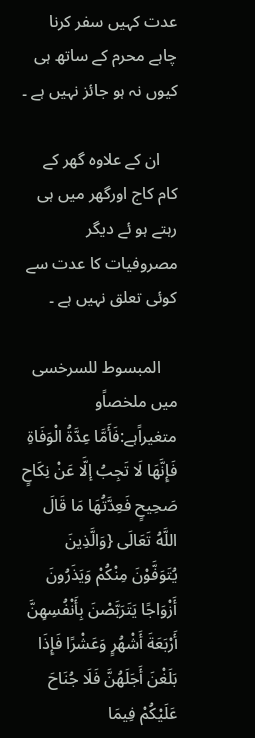عدت کہیں سفر کرنا چاہے محرم کے ساتھ ہی کیوں نہ ہو جائز نہیں ہے ۔

    ان کے علاوہ گھر کے کام کاج اورگھر میں ہی رہتے ہو ئے دیگر مصروفیات کا عدت سے کوئی تعلق نہیں ہے ۔

    المبسوط للسرخسی میں ملخصاًو متغیراًہے:فَأَمَّا عِدَّةُ الْوَفَاةِ فَإِنَّهَا لَا تَجِبُ إلَّا عَنْ نِكَاحٍ صَحِيحٍ فَعِدَّتُهَا مَا قَالَ اللَّهُ تَعَالَى {وَالَّذِينَ يُتَوَفَّوْنَ مِنْكُمْ وَيَذَرُونَ أَزْوَاجًا يَتَرَبَّصْنَ بِأَنْفُسِهِنَّ أَرْبَعَةَ أَشْهُرٍ وَعَشْرًا فَإِذَا بَلَغْنَ أَجَلَهُنَّ فَلَا جُنَاحَ عَلَيْكُمْ فِيمَا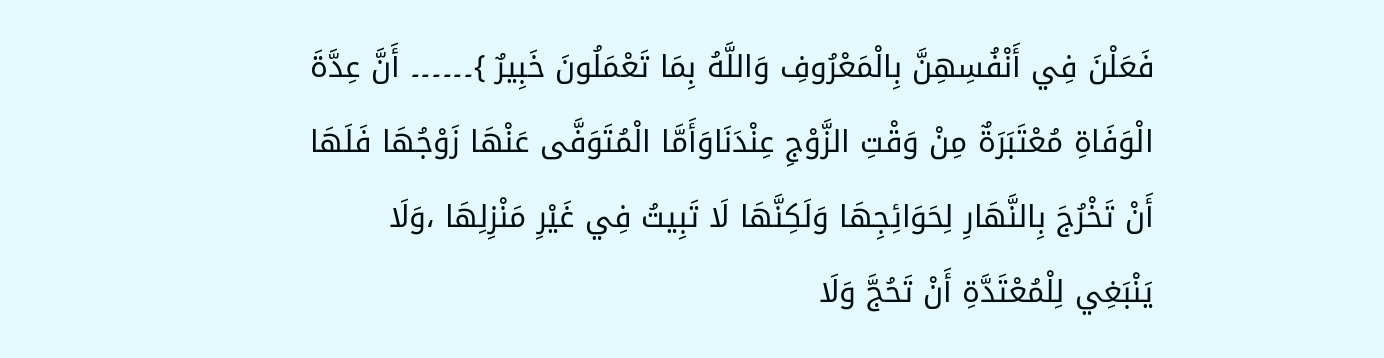فَعَلْنَ فِي أَنْفُسِهِنَّ بِالْمَعْرُوفِ وَاللَّهُ بِمَا تَعْمَلُونَ خَبِيرٌ }۔۔۔۔۔۔ أَنَّ عِدَّةَ الْوَفَاةِ مُعْتَبَرَةٌ مِنْ وَقْتِ الزَّوْجِ عِنْدَنَاوَأَمَّا الْمُتَوَفَّى عَنْهَا زَوْجُهَا فَلَهَا أَنْ تَخْرُجَ بِالنَّهَارِ لِحَوَائِجِهَا وَلَكِنَّهَا لَا تَبِيتُ فِي غَيْرِ مَنْزِلِهَا ،وَلَا يَنْبَغِي لِلْمُعْتَدَّةِ أَنْ تَحُجَّ وَلَا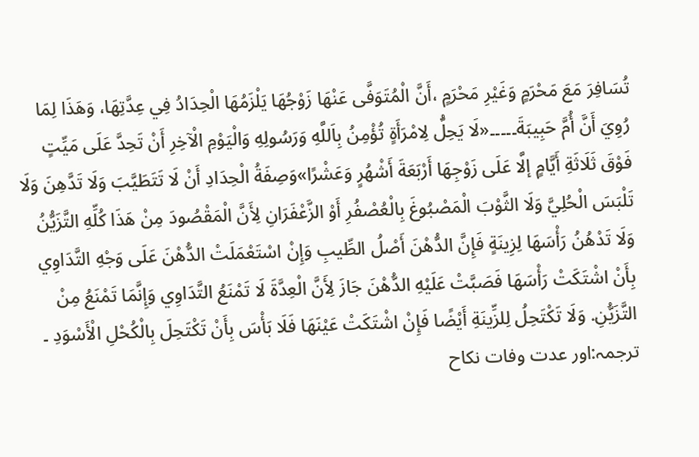تُسَافِرَ مَعَ مَحْرَمٍ وَغَيْرِ مَحْرَمٍ ،أَنَّ الْمُتَوَفَّى عَنْهَا زَوْجُهَا يَلْزَمُهَا الْحِدَادُ فِي عِدَّتِهَا، وَهَذَا لِمَا رُوِيَ أَنَّ أُمَّ حَبِيبَةَ۔۔۔۔۔«لَا يَحِلُّ لِامْرَأَةٍ تُؤْمِنُ بِاَللَّهِ وَرَسُولِهِ وَالْيَوْمِ الْآخِرِ أَنْ تَحِدَّ عَلَى مَيِّتٍ فَوْقَ ثَلَاثَةِ أَيَّامٍ إلَّا عَلَى زَوْجِهَا أَرْبَعَةَ أَشْهُرٍ وَعَشْرًا»وَصِفَةُ الْحِدَادِ أَنْ لَا تَتَطَيَّبَ وَلَا تَدَّهِنَ وَلَا تَلْبَسَ الْحُلِيَّ وَلَا الثَّوْبَ الْمَصْبُوغَ بِالْعُصْفُرِ أَوْ الزَّعْفَرَانِ لِأَنَّ الْمَقْصُودَ مِنْ هَذَا كُلِّهِ التَّزَيُّنُ وَلَا تَدْهُنُ رَأْسَهَا لِزِينَةٍ فَإِنَّ الدُّهْنَ أَصْلُ الطِّيبِ وَإِنْ اسْتَعْمَلَتْ الدُّهْنَ عَلَى وَجْهِ التَّدَاوِي بِأَنْ اشْتَكَتْ رَأْسَهَا فَصَبَّتْ عَلَيْهِ الدُّهْنَ جَازَ لِأَنَّ الْعِدَّةَ لَا تَمْنَعُ التَّدَاوِي وَإِنَّمَا تَمْنَعُ مِنْ التَّزَيُّنِ. وَلَا تَكْتَحِلُ لِلزِّينَةِ أَيْضًا فَإِنْ اشْتَكَتْ عَيْنَهَا فَلَا بَأْسَ بِأَنْ تَكْتَحِلَ بِالْكُحْلِ الْأَسْوَدِ ۔ ترجمہ:اور عدت وفات نکاح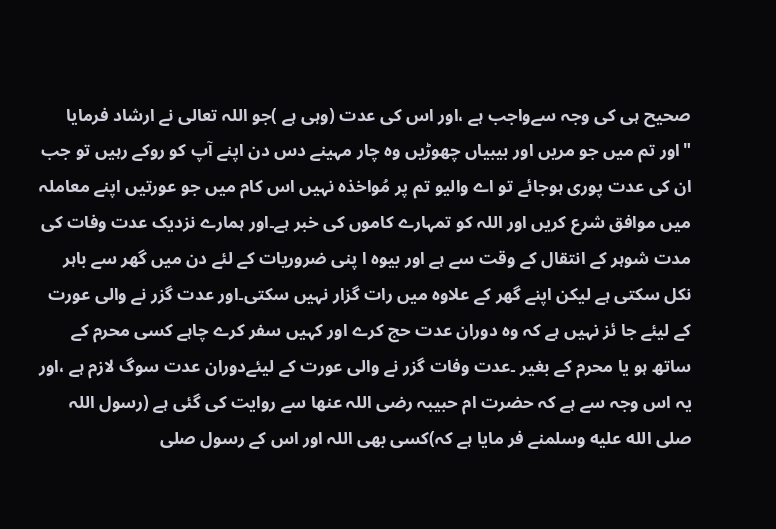صحیح ہی کی وجہ سےواجب ہے ،اور اس کی عدت (وہی ہے )جو اللہ تعالی نے ارشاد فرمایا "اور تم میں جو مریں اور بیبیاں چھوڑیں وہ چار مہینے دس دن اپنے آپ کو روکے رہیں تو جب ان کی عدت پوری ہوجائے تو اے والیو تم پر مُواخذہ نہیں اس کام میں جو عورتیں اپنے معاملہ میں موافق شرع کریں اور اللہ کو تمہارے کاموں کی خبر ہے۔اور ہمارے نزدیک عدت وفات کی مدت شوہر کے انتقال کے وقت سے ہے اور بیوہ ا پنی ضروریات کے لئے دن میں گھر سے باہر نکل سکتی ہے لیکن اپنے گھر کے علاوہ میں رات گزار نہیں سکتی۔اور عدت گزر نے والی عورت کے لیئے جا ئز نہیں ہے کہ وہ دوران عدت حج کرے اور کہیں سفر کرے چاہے کسی محرم کے ساتھ ہو یا محرم کے بغیر ۔عدت وفات گزر نے والی عورت کے لیئےدوران عدت سوگ لازم ہے ،اور یہ اس وجہ سے ہے کہ حضرت ام حبیبہ رضی اللہ عنھا سے روایت کی گئی ہے (رسول اللہ صلى الله عليه وسلمنے فر مایا ہے کہ)کسی بھی اللہ اور اس کے رسول صلى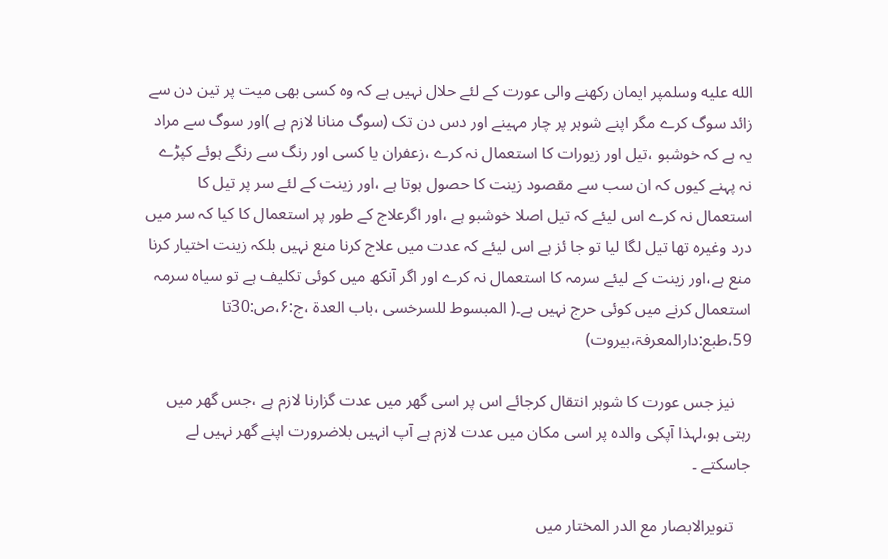الله عليه وسلمپر ایمان رکھنے والی عورت کے لئے حلال نہیں ہے کہ وہ کسی بھی میت پر تین دن سے زائد سوگ کرے مگر اپنے شوہر پر چار مہینے اور دس دن تک (سوگ منانا لازم ہے )اور سوگ سے مراد یہ ہے کہ خوشبو ،تیل اور زیورات کا استعمال نہ کرے ،زعفران یا کسی اور رنگ سے رنگے ہوئے کپڑے نہ پہنے کیوں کہ ان سب سے مقصود زینت کا حصول ہوتا ہے ،اور زینت کے لئے سر پر تیل کا استعمال نہ کرے اس لیئے کہ تیل اصلا خوشبو ہے ،اور اگرعلاج کے طور پر استعمال کا کیا کہ سر میں درد وغیرہ تھا تیل لگا لیا تو جا ئز ہے اس لیئے کہ عدت میں علاج کرنا منع نہیں بلکہ زینت اختیار کرنا منع ہے،اور زینت کے لیئے سرمہ کا استعمال نہ کرے اور اگر آنکھ میں کوئی تکلیف ہے تو سیاہ سرمہ استعمال کرنے میں کوئی حرج نہیں ہے۔( المبسوط للسرخسی ،باب العدۃ ،ج:۶،ص:30تا 59،طبع:دارالمعرفۃ،بیروت)

    نیز جس عورت کا شوہر انتقال کرجائے اس پر اسی گھر میں عدت گزارنا لازم ہے ،جس گھر میں رہتی ہو،لہذا آپکی والدہ پر اسی مکان میں عدت لازم ہے آپ انہیں بلاضرورت اپنے گھر نہیں لے جاسکتے ۔

    تنویرالابصار مع الدر المختار میں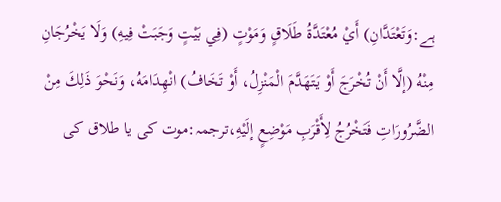ہے:وَتَعْتَدَّانِ) أَيْ مُعْتَدَّةُ طَلَاقٍ وَمَوْتٍ (فِي بَيْتٍ وَجَبَتْ فِيهِ) وَلَا يَخْرُجَانِ مِنْهُ (إلَّا أَنْ تُخْرَجَ أَوْ يَتَهَدَّمَ الْمَنْزِلُ، أَوْ تَخَافُ) انْهِدَامَهُ، وَنَحْوَ ذَلِكَ مِنْ الضَّرُورَاتِ فَتَخْرُجُ لِأَقْرَبِ مَوْضِعٍ إلَيْهِ،ترجمہ:موت کی یا طلاق کی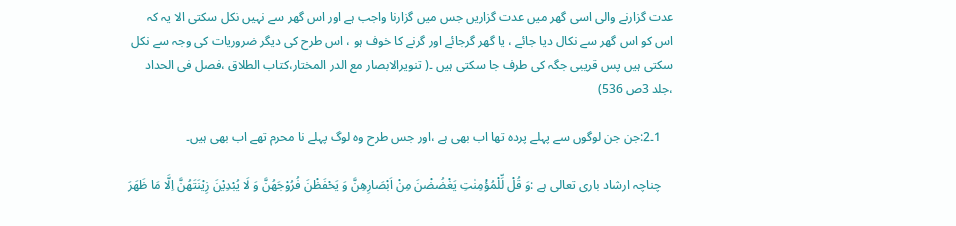عدت گزارنے والی اسی گھر میں عدت گزاریں جس میں گزارنا واجب ہے اور اس گھر سے نہیں نکل سکتی الا یہ کہ اس کو اس گھر سے نکال دیا جائے ، یا گھر گرجائے اور گرنے کا خوف ہو ، اس طرح کی دیگر ضروریات کی وجہ سے نکل سکتی ہیں پس قریبی جگہ کی طرف جا سکتی ہیں ۔( تنویرالابصار مع الدر المختار،کتاب الطلاق ،فصل فی الحداد ،جلد 3ص 536)

    1۔2:جن جن لوگوں سے پہلے پردہ تھا اب بھی ہے ،اور جس طرح وہ لوگ پہلے نا محرم تھے اب بھی ہیں۔

    چناچہ ارشاد باری تعالی ہے :وَ قُلْ لِّلْمُؤْمِنٰتِ یَغْضُضْنَ مِنْ اَبْصَارِهِنَّ وَ یَحْفَظْنَ فُرُوْجَهُنَّ وَ لَا یُبْدِیْنَ زِیْنَتَهُنَّ اِلَّا مَا ظَهَرَ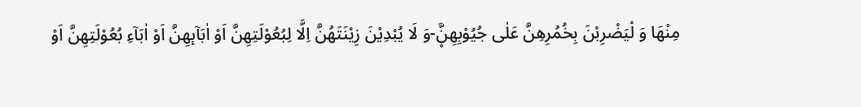مِنْهَا وَ لْیَضْرِبْنَ بِخُمُرِهِنَّ عَلٰى جُیُوْبِهِنَّ۪-وَ لَا یُبْدِیْنَ زِیْنَتَهُنَّ اِلَّا لِبُعُوْلَتِهِنَّ اَوْ اٰبَآىٕهِنَّ اَوْ اٰبَآءِ بُعُوْلَتِهِنَّ اَوْ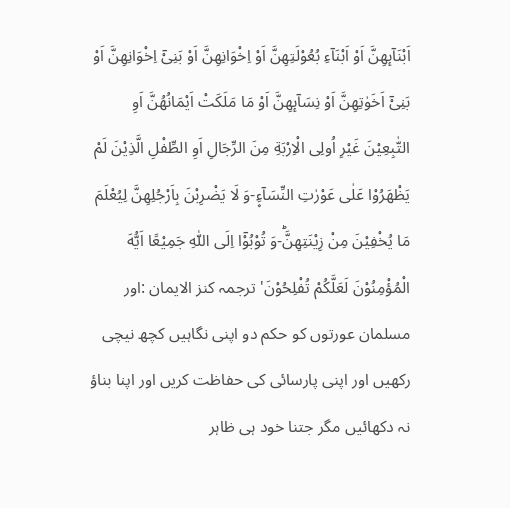اَبْنَآىٕهِنَّ اَوْ اَبْنَآءِ بُعُوْلَتِهِنَّ اَوْ اِخْوَانِهِنَّ اَوْ بَنِیْۤ اِخْوَانِهِنَّ اَوْ بَنِیْۤ اَخَوٰتِهِنَّ اَوْ نِسَآىٕهِنَّ اَوْ مَا مَلَكَتْ اَیْمَانُهُنَّ اَوِ التّٰبِعِیْنَ غَیْرِ اُولِی الْاِرْبَةِ مِنَ الرِّجَالِ اَوِ الطِّفْلِ الَّذِیْنَ لَمْ یَظْهَرُوْا عَلٰى عَوْرٰتِ النِّسَآءِ۪-وَ لَا یَضْرِبْنَ بِاَرْجُلِهِنَّ لِیُعْلَمَ مَا یُخْفِیْنَ مِنْ زِیْنَتِهِنَّؕ-وَ تُوْبُوْۤا اِلَى اللّٰهِ جَمِیْعًا اَیُّهَ الْمُؤْمِنُوْنَ لَعَلَّكُمْ تُفْلِحُوْنَ' ترجمہ کنز الایمان :اور مسلمان عورتوں کو حکم دو اپنی نگاہیں کچھ نیچی رکھیں اور اپنی پارسائی کی حفاظت کریں اور اپنا بناؤ نہ دکھائیں مگر جتنا خود ہی ظاہر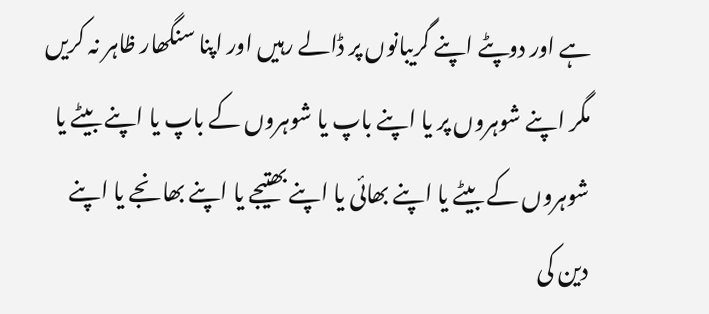ہے اور دوپٹے اپنے گریبانوں پر ڈالے رہیں اور اپنا سنگھار ظاہر نہ کریں مگر اپنے شوہروں پر یا اپنے باپ یا شوہروں کے باپ یا اپنے بیٹے یا شوہروں کے بیٹے یا اپنے بھائی یا اپنے بھتیجے یا اپنے بھانجے یا اپنے دین کی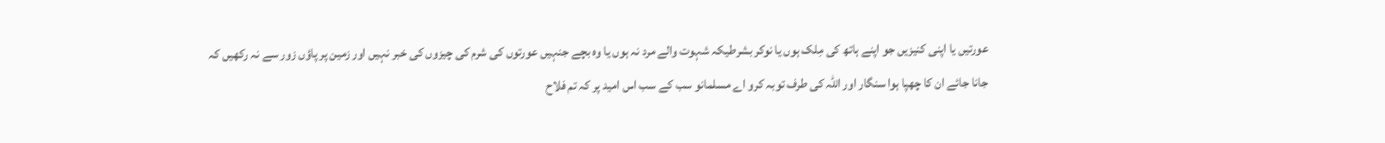عورتیں یا اپنی کنیزیں جو اپنے ہاتھ کی مِلک ہوں یا نوکر بشرطیکہ شہوت والے مرد نہ ہوں یا وہ بچے جنہیں عورتوں کی شرم کی چیزوں کی خبر نہیں اور زمین پر پاؤں زور سے نہ رکھیں کہ جانا جائے ان کا چھپا ہوا سنگار اور اللہ کی طرف توبہ کرو اے مسلمانو سب کے سب اس امید پر کہ تم فلاح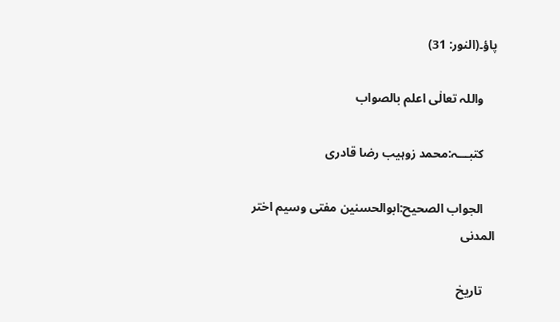پاؤ۔(النور: 31)

    واللہ تعالٰی اعلم بالصواب

    کتبـــہ:محمد زوہیب رضا قادری

    الجواب الصحیح:ابوالحسنین مفتی وسیم اختر المدنی

    تاریخ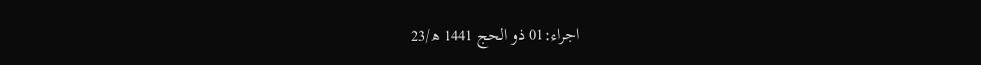اجراء:01 ذو الحج 1441 ھ/23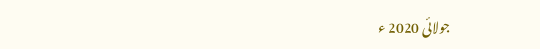جولائی 2020 ء